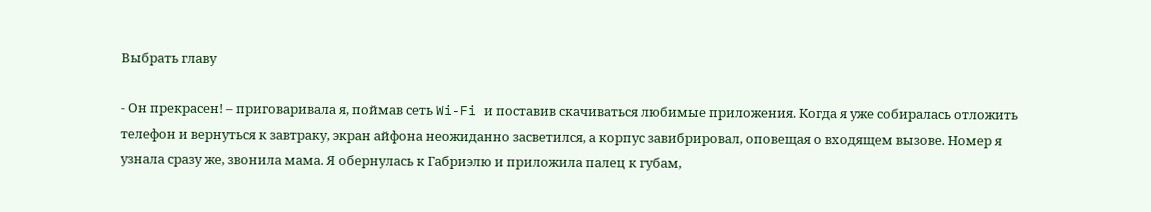Выбрать главу

- Он прекрасен! – приговаривала я, поймав сеть Wi-Fi и поставив скачиваться любимые приложения. Когда я уже собиралась отложить телефон и вернуться к завтраку, экран айфона неожиданно засветился, а корпус завибрировал, оповещая о входящем вызове. Номер я узнала сразу же, звонила мама. Я обернулась к Габриэлю и приложила палец к губам,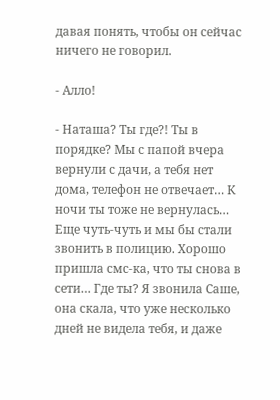давая понять, чтобы он сейчас ничего не говорил.

- Алло!

- Наташа? Ты где?! Ты в порядке? Мы с папой вчера вернули с дачи, а тебя нет дома, телефон не отвечает… К ночи ты тоже не вернулась… Еще чуть-чуть и мы бы стали звонить в полицию. Хорошо пришла смс-ка, что ты снова в сети… Где ты? Я звонила Саше, она скала, что уже несколько дней не видела тебя, и даже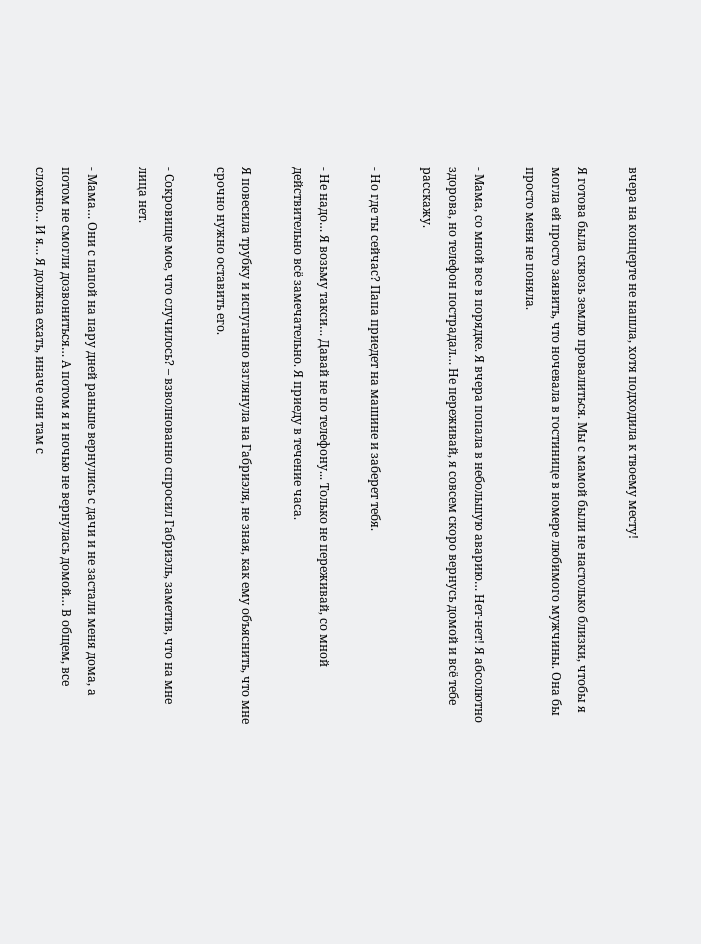вчера на концерте не нашла, хотя подходила к твоему месту!

Я готова была сквозь землю провалиться. Мы с мамой были не настолько близки, чтобы я могла ей просто заявить, что ночевала в гостинице в номере любимого мужчины. Она бы просто меня не поняла.

- Мама, со мной все в порядке. Я вчера попала в небольшую аварию… Нет-нет! Я абсолютно здорова, но телефон пострадал… Не переживай, я совсем скоро вернусь домой и всё тебе расскажу.

- Но где ты сейчас? Папа приедет на машине и заберет тебя.

- Не надо… Я возьму такси… Давай не по телефону... Только не переживай, со мной действительно всё замечательно. Я приеду в течение часа.

Я повесила трубку и испуганно взглянула на Габриэля, не зная, как ему объяснить, что мне срочно нужно оставить его.

- Сокровище мое, что случилось? – взволнованно спросил Габриэль, заметив, что на мне лица нет.

- Мама… Они с папой на пару дней раньше вернулись с дачи и не застали меня дома, а потом не смогли дозвониться… А потом я и ночью не вернулась домой… В общем, все сложно… И я… Я должна ехать, иначе они там с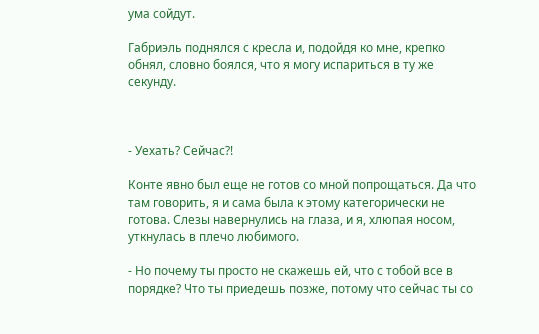ума сойдут.

Габриэль поднялся с кресла и, подойдя ко мне, крепко обнял, словно боялся, что я могу испариться в ту же секунду.



- Уехать? Сейчас?!

Конте явно был еще не готов со мной попрощаться. Да что там говорить, я и сама была к этому категорически не готова. Слезы навернулись на глаза, и я, хлюпая носом, уткнулась в плечо любимого.

- Но почему ты просто не скажешь ей, что с тобой все в порядке? Что ты приедешь позже, потому что сейчас ты со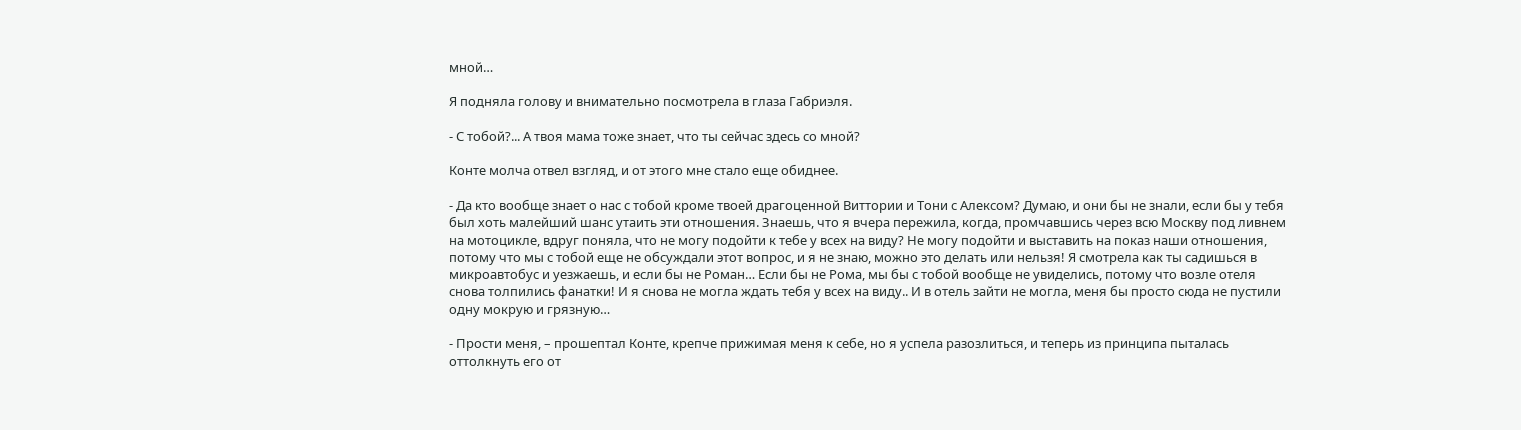мной…

Я подняла голову и внимательно посмотрела в глаза Габриэля.

- С тобой?... А твоя мама тоже знает, что ты сейчас здесь со мной?

Конте молча отвел взгляд, и от этого мне стало еще обиднее.

- Да кто вообще знает о нас с тобой кроме твоей драгоценной Виттории и Тони с Алексом? Думаю, и они бы не знали, если бы у тебя был хоть малейший шанс утаить эти отношения. Знаешь, что я вчера пережила, когда, промчавшись через всю Москву под ливнем на мотоцикле, вдруг поняла, что не могу подойти к тебе у всех на виду? Не могу подойти и выставить на показ наши отношения, потому что мы с тобой еще не обсуждали этот вопрос, и я не знаю, можно это делать или нельзя! Я смотрела как ты садишься в микроавтобус и уезжаешь, и если бы не Роман… Если бы не Рома, мы бы с тобой вообще не увиделись, потому что возле отеля снова толпились фанатки! И я снова не могла ждать тебя у всех на виду.. И в отель зайти не могла, меня бы просто сюда не пустили одну мокрую и грязную…

- Прости меня, – прошептал Конте, крепче прижимая меня к себе, но я успела разозлиться, и теперь из принципа пыталась оттолкнуть его от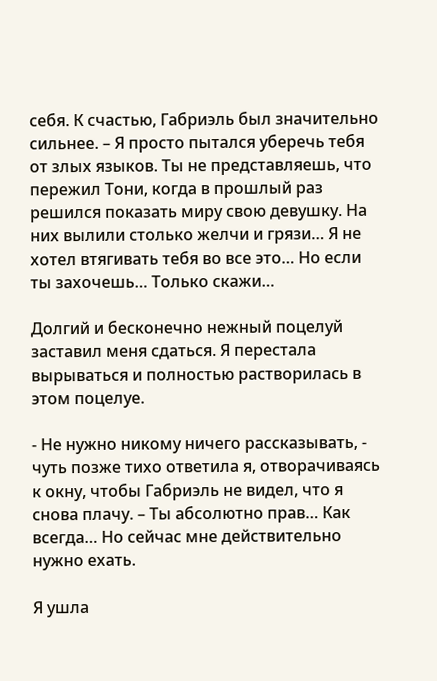себя. К счастью, Габриэль был значительно сильнее. – Я просто пытался уберечь тебя от злых языков. Ты не представляешь, что пережил Тони, когда в прошлый раз решился показать миру свою девушку. На них вылили столько желчи и грязи… Я не хотел втягивать тебя во все это… Но если ты захочешь… Только скажи…

Долгий и бесконечно нежный поцелуй заставил меня сдаться. Я перестала вырываться и полностью растворилась в этом поцелуе.

- Не нужно никому ничего рассказывать, - чуть позже тихо ответила я, отворачиваясь к окну, чтобы Габриэль не видел, что я снова плачу. – Ты абсолютно прав… Как всегда… Но сейчас мне действительно нужно ехать.

Я ушла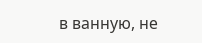в ванную, не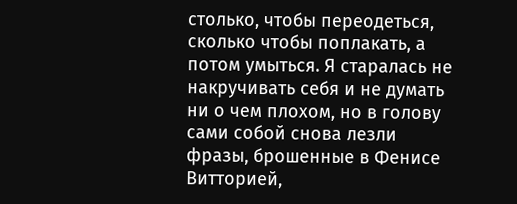столько, чтобы переодеться, сколько чтобы поплакать, а потом умыться. Я старалась не накручивать себя и не думать ни о чем плохом, но в голову сами собой снова лезли фразы, брошенные в Фенисе Витторией,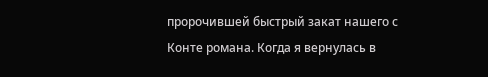пророчившей быстрый закат нашего с Конте романа. Когда я вернулась в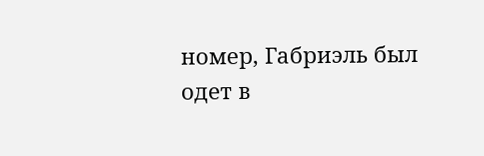номер, Габриэль был одет в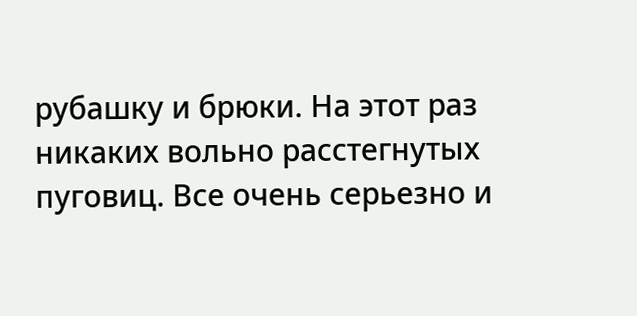рубашку и брюки. На этот раз никаких вольно расстегнутых пуговиц. Все очень серьезно и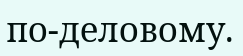по-деловому.